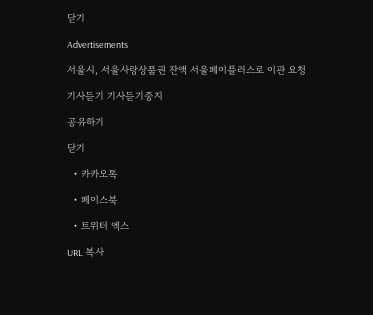닫기

Advertisements

서울시, 서울사랑상품권 잔액 서울페이플러스로 이관 요청

기사듣기 기사듣기중지

공유하기

닫기

  • 카카오톡

  • 페이스북

  • 트위터 엑스

URL 복사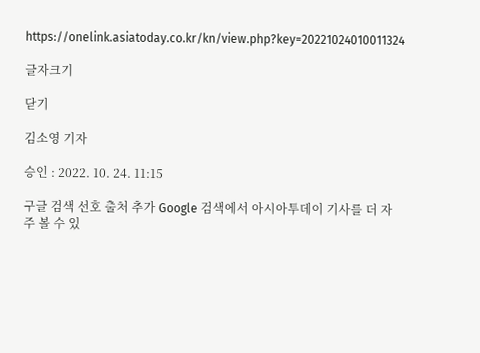https://onelink.asiatoday.co.kr/kn/view.php?key=20221024010011324

글자크기

닫기

김소영 기자

승인 : 2022. 10. 24. 11:15

구글 검색 선호 출처 추가 Google 검색에서 아시아투데이 기사를 더 자주 볼 수 있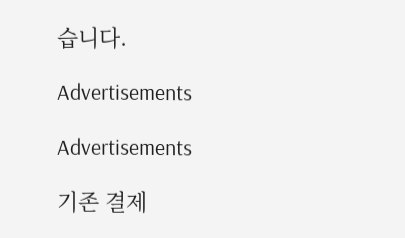습니다.

Advertisements

Advertisements

기존 결제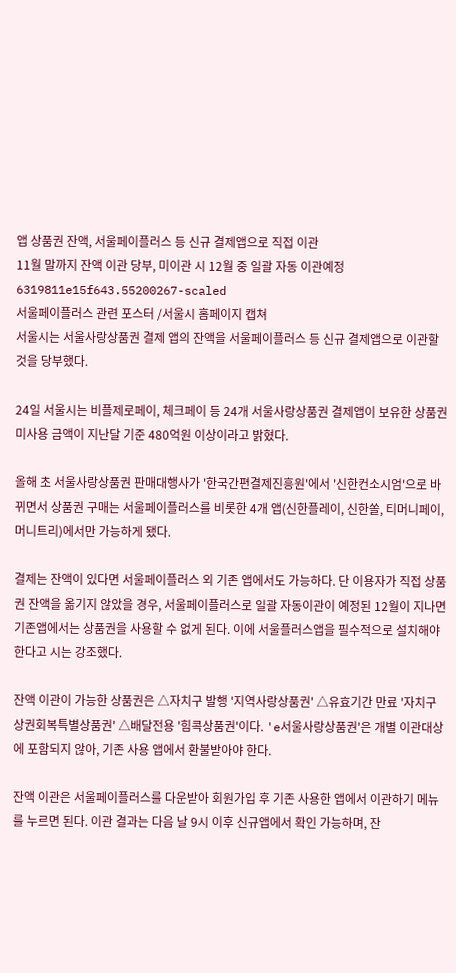앱 상품권 잔액, 서울페이플러스 등 신규 결제앱으로 직접 이관
11월 말까지 잔액 이관 당부, 미이관 시 12월 중 일괄 자동 이관예정
6319811e15f643.55200267-scaled
서울페이플러스 관련 포스터 /서울시 홈페이지 캡쳐
서울시는 서울사랑상품권 결제 앱의 잔액을 서울페이플러스 등 신규 결제앱으로 이관할 것을 당부했다.

24일 서울시는 비플제로페이, 체크페이 등 24개 서울사랑상품권 결제앱이 보유한 상품권 미사용 금액이 지난달 기준 480억원 이상이라고 밝혔다.

올해 초 서울사랑상품권 판매대행사가 '한국간편결제진흥원'에서 '신한컨소시엄'으로 바뀌면서 상품권 구매는 서울페이플러스를 비롯한 4개 앱(신한플레이, 신한쏠, 티머니페이, 머니트리)에서만 가능하게 됐다.

결제는 잔액이 있다면 서울페이플러스 외 기존 앱에서도 가능하다. 단 이용자가 직접 상품권 잔액을 옮기지 않았을 경우, 서울페이플러스로 일괄 자동이관이 예정된 12월이 지나면 기존앱에서는 상품권을 사용할 수 없게 된다. 이에 서울플러스앱을 필수적으로 설치해야 한다고 시는 강조했다.

잔액 이관이 가능한 상품권은 △자치구 발행 '지역사랑상품권' △유효기간 만료 '자치구 상권회복특별상품권' △배달전용 '힘콕상품권'이다. 'e서울사랑상품권'은 개별 이관대상에 포함되지 않아, 기존 사용 앱에서 환불받아야 한다.

잔액 이관은 서울페이플러스를 다운받아 회원가입 후 기존 사용한 앱에서 이관하기 메뉴를 누르면 된다. 이관 결과는 다음 날 9시 이후 신규앱에서 확인 가능하며, 잔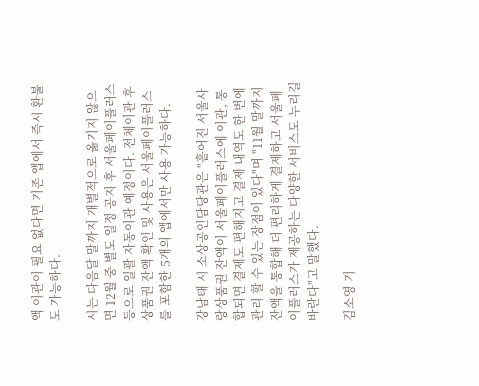액 이관이 필요 없다면 기존 앱에서 즉시 환불도 가능하다.

시는 다음달 말까지 개별적으로 옮기지 않으면 12월 중 별도 일정 공지 후 서울페이플러스 등으로 일괄 자동이관 예정이다. 전체이관 후 상품권 잔액 확인 및 사용은 서울페이플러스를 포함한 5개의 앱에서만 사용 가능하다.

강남태 시 소상공인담당관은 "흩어진 서울사랑상품권 잔액이 서울페이플러스에 이관, 통합되면 결제도 편해지고 결제 내역도 한 번에 관리 할 수 있는 장점이 있다"며 "11월 말까지 잔액을 통합해 더 편리하게 결제하고 서울페이플러스가 제공하는 다양한 서비스도 누리길 바란다"고 말했다.

김소영 기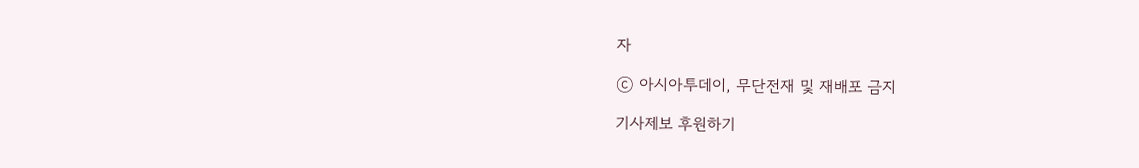자

ⓒ 아시아투데이, 무단전재 및 재배포 금지

기사제보 후원하기